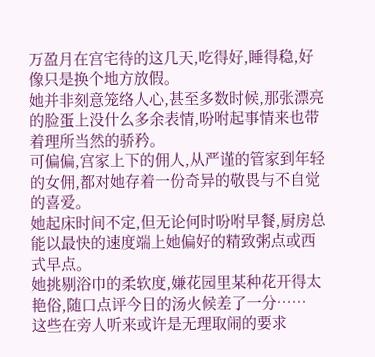万盈月在宫宅待的这几天,吃得好,睡得稳,好像只是换个地方放假。
她并非刻意笼络人心,甚至多数时候,那张漂亮的脸蛋上没什么多余表情,吩咐起事情来也带着理所当然的骄矜。
可偏偏,宫家上下的佣人,从严谨的管家到年轻的女佣,都对她存着一份奇异的敬畏与不自觉的喜爱。
她起床时间不定,但无论何时吩咐早餐,厨房总能以最快的速度端上她偏好的精致粥点或西式早点。
她挑剔浴巾的柔软度,嫌花园里某种花开得太艳俗,随口点评今日的汤火候差了一分……
这些在旁人听来或许是无理取闹的要求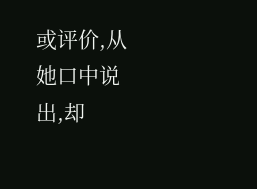或评价,从她口中说出,却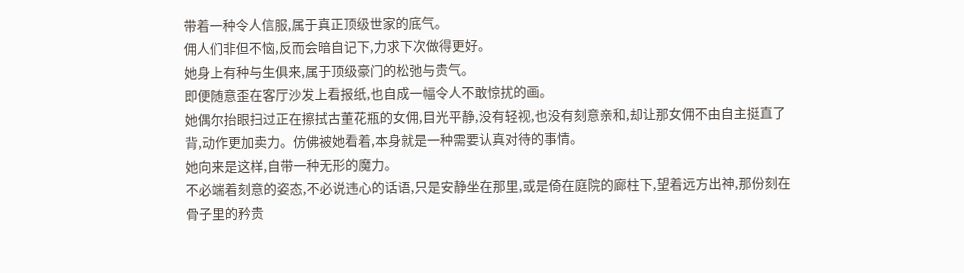带着一种令人信服,属于真正顶级世家的底气。
佣人们非但不恼,反而会暗自记下,力求下次做得更好。
她身上有种与生俱来,属于顶级豪门的松弛与贵气。
即便随意歪在客厅沙发上看报纸,也自成一幅令人不敢惊扰的画。
她偶尔抬眼扫过正在擦拭古董花瓶的女佣,目光平静,没有轻视,也没有刻意亲和,却让那女佣不由自主挺直了背,动作更加卖力。仿佛被她看着,本身就是一种需要认真对待的事情。
她向来是这样,自带一种无形的魔力。
不必端着刻意的姿态,不必说违心的话语,只是安静坐在那里,或是倚在庭院的廊柱下,望着远方出神,那份刻在骨子里的矜贵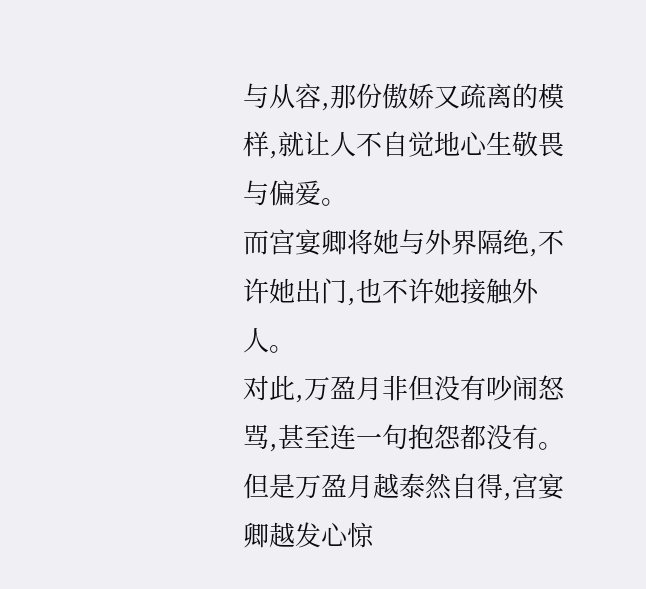与从容,那份傲娇又疏离的模样,就让人不自觉地心生敬畏与偏爱。
而宫宴卿将她与外界隔绝,不许她出门,也不许她接触外人。
对此,万盈月非但没有吵闹怒骂,甚至连一句抱怨都没有。
但是万盈月越泰然自得,宫宴卿越发心惊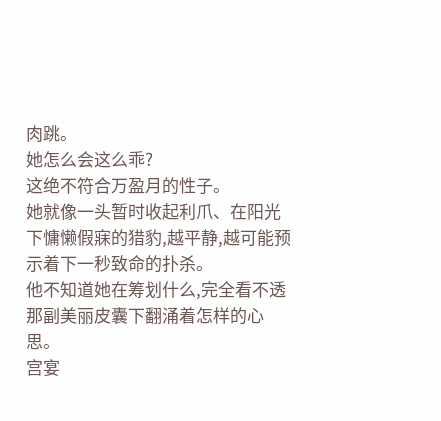肉跳。
她怎么会这么乖?
这绝不符合万盈月的性子。
她就像一头暂时收起利爪、在阳光下慵懒假寐的猎豹,越平静,越可能预示着下一秒致命的扑杀。
他不知道她在筹划什么,完全看不透那副美丽皮囊下翻涌着怎样的心思。
宫宴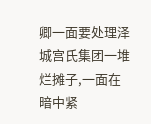卿一面要处理泽城宫氏集团一堆烂摊子,一面在暗中紧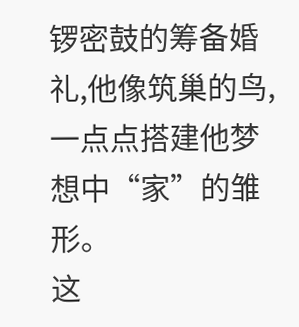锣密鼓的筹备婚礼,他像筑巢的鸟,一点点搭建他梦想中“家”的雏形。
这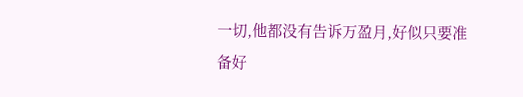一切,他都没有告诉万盈月,好似只要准备好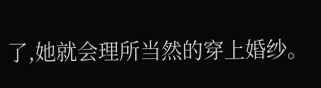了,她就会理所当然的穿上婚纱。